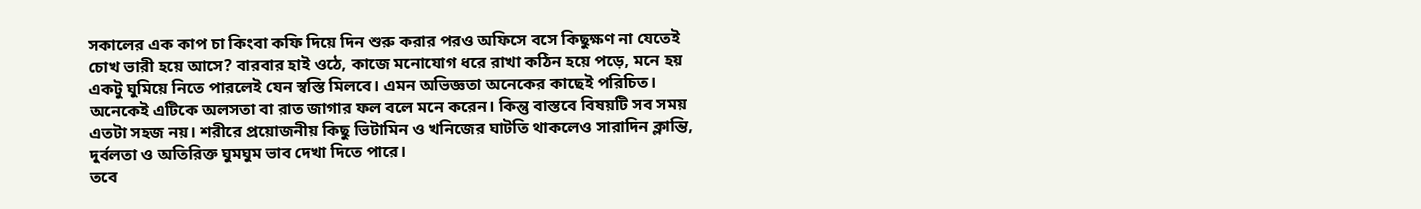সকালের এক কাপ চা কিংবা কফি দিয়ে দিন শুরু করার পরও অফিসে বসে কিছুক্ষণ না যেতেই চোখ ভারী হয়ে আসে? বারবার হাই ওঠে, কাজে মনোযোগ ধরে রাখা কঠিন হয়ে পড়ে, মনে হয় একটু ঘুমিয়ে নিতে পারলেই যেন স্বস্তি মিলবে। এমন অভিজ্ঞতা অনেকের কাছেই পরিচিত।
অনেকেই এটিকে অলসতা বা রাত জাগার ফল বলে মনে করেন। কিন্তু বাস্তবে বিষয়টি সব সময় এতটা সহজ নয়। শরীরে প্রয়োজনীয় কিছু ভিটামিন ও খনিজের ঘাটতি থাকলেও সারাদিন ক্লান্তি, দুর্বলতা ও অতিরিক্ত ঘুমঘুম ভাব দেখা দিতে পারে।
তবে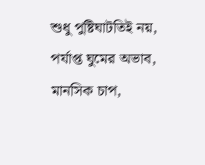শুধু পুষ্টিঘাটতিই নয়, পর্যাপ্ত ঘুমের অভাব, মানসিক চাপ,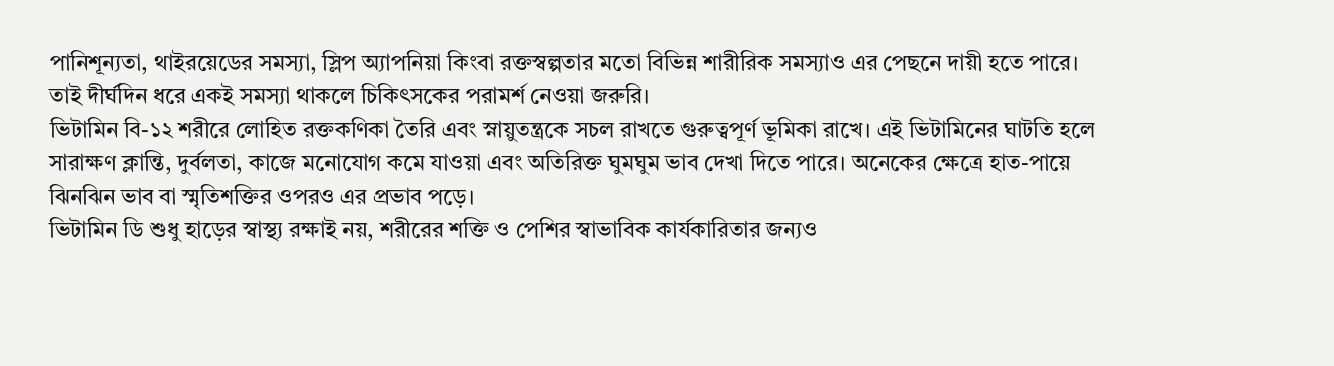পানিশূন্যতা, থাইরয়েডের সমস্যা, স্লিপ অ্যাপনিয়া কিংবা রক্তস্বল্পতার মতো বিভিন্ন শারীরিক সমস্যাও এর পেছনে দায়ী হতে পারে। তাই দীর্ঘদিন ধরে একই সমস্যা থাকলে চিকিৎসকের পরামর্শ নেওয়া জরুরি।
ভিটামিন বি-১২ শরীরে লোহিত রক্তকণিকা তৈরি এবং স্নায়ুতন্ত্রকে সচল রাখতে গুরুত্বপূর্ণ ভূমিকা রাখে। এই ভিটামিনের ঘাটতি হলে সারাক্ষণ ক্লান্তি, দুর্বলতা, কাজে মনোযোগ কমে যাওয়া এবং অতিরিক্ত ঘুমঘুম ভাব দেখা দিতে পারে। অনেকের ক্ষেত্রে হাত-পায়ে ঝিনঝিন ভাব বা স্মৃতিশক্তির ওপরও এর প্রভাব পড়ে।
ভিটামিন ডি শুধু হাড়ের স্বাস্থ্য রক্ষাই নয়, শরীরের শক্তি ও পেশির স্বাভাবিক কার্যকারিতার জন্যও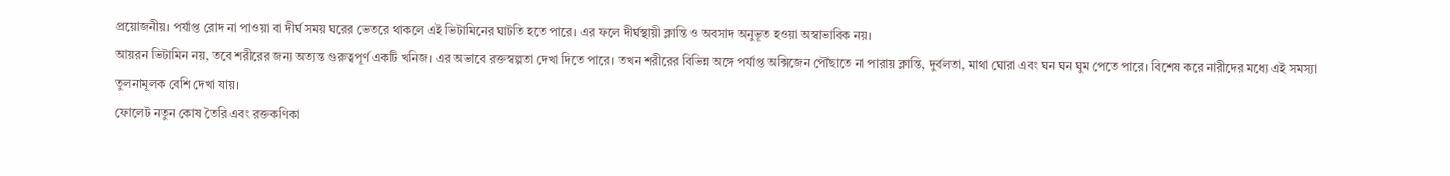প্রয়োজনীয়। পর্যাপ্ত রোদ না পাওয়া বা দীর্ঘ সময় ঘরের ভেতরে থাকলে এই ভিটামিনের ঘাটতি হতে পারে। এর ফলে দীর্ঘস্থায়ী ক্লান্তি ও অবসাদ অনুভূত হওয়া অস্বাভাবিক নয়।
আয়রন ভিটামিন নয়, তবে শরীরের জন্য অত্যন্ত গুরুত্বপূর্ণ একটি খনিজ। এর অভাবে রক্তস্বল্পতা দেখা দিতে পারে। তখন শরীরের বিভিন্ন অঙ্গে পর্যাপ্ত অক্সিজেন পৌঁছাতে না পারায় ক্লান্তি, দুর্বলতা, মাথা ঘোরা এবং ঘন ঘন ঘুম পেতে পারে। বিশেষ করে নারীদের মধ্যে এই সমস্যা তুলনামূলক বেশি দেখা যায়।
ফোলেট নতুন কোষ তৈরি এবং রক্তকণিকা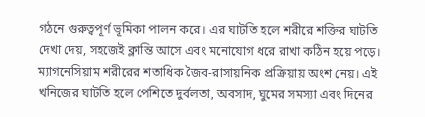গঠনে গুরুত্বপূর্ণ ভূমিকা পালন করে। এর ঘাটতি হলে শরীরে শক্তির ঘাটতি দেখা দেয়, সহজেই ক্লান্তি আসে এবং মনোযোগ ধরে রাখা কঠিন হয়ে পড়ে।
ম্যাগনেসিয়াম শরীরের শতাধিক জৈব-রাসায়নিক প্রক্রিয়ায় অংশ নেয়। এই খনিজের ঘাটতি হলে পেশিতে দুর্বলতা, অবসাদ, ঘুমের সমস্যা এবং দিনের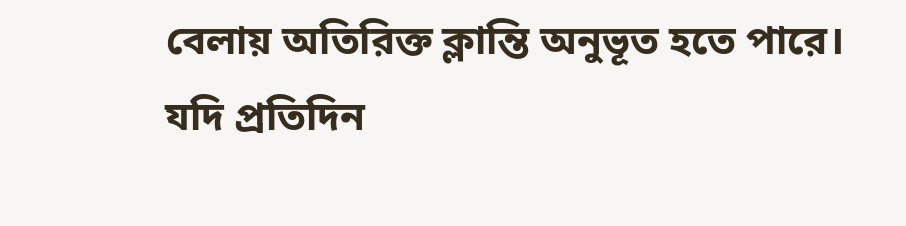বেলায় অতিরিক্ত ক্লান্তি অনুভূত হতে পারে।
যদি প্রতিদিন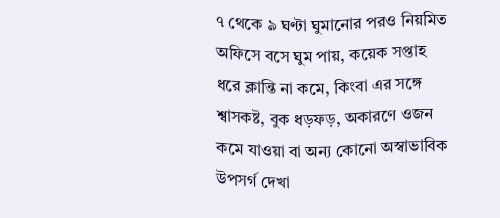৭ থেকে ৯ ঘণ্টা ঘুমানোর পরও নিয়মিত অফিসে বসে ঘুম পায়, কয়েক সপ্তাহ ধরে ক্লান্তি না কমে, কিংবা এর সঙ্গে শ্বাসকষ্ট, বুক ধড়ফড়, অকারণে ওজন কমে যাওয়া বা অন্য কোনো অস্বাভাবিক উপসর্গ দেখা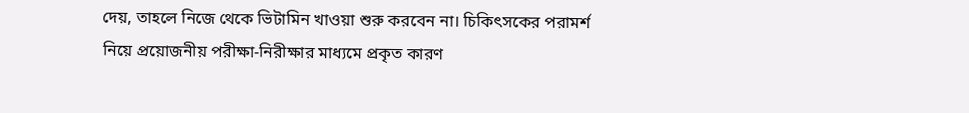দেয়, তাহলে নিজে থেকে ভিটামিন খাওয়া শুরু করবেন না। চিকিৎসকের পরামর্শ নিয়ে প্রয়োজনীয় পরীক্ষা-নিরীক্ষার মাধ্যমে প্রকৃত কারণ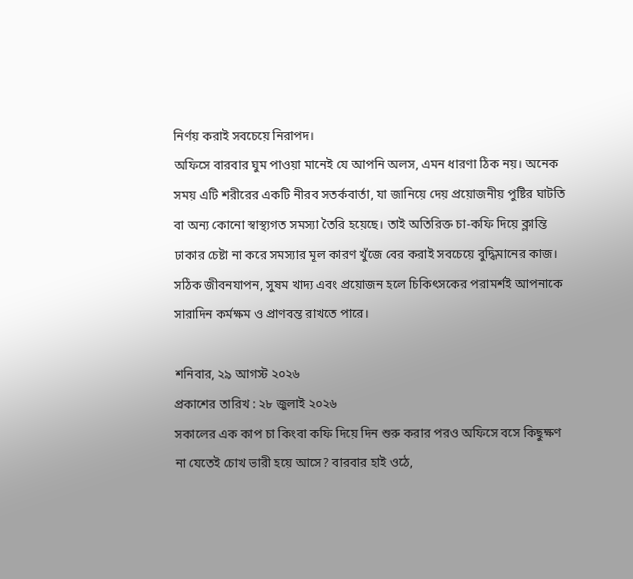নির্ণয় করাই সবচেয়ে নিরাপদ।
অফিসে বারবার ঘুম পাওয়া মানেই যে আপনি অলস, এমন ধারণা ঠিক নয়। অনেক সময় এটি শরীরের একটি নীরব সতর্কবার্তা, যা জানিয়ে দেয় প্রয়োজনীয় পুষ্টির ঘাটতি বা অন্য কোনো স্বাস্থ্যগত সমস্যা তৈরি হয়েছে। তাই অতিরিক্ত চা-কফি দিয়ে ক্লান্তি ঢাকার চেষ্টা না করে সমস্যার মূল কারণ খুঁজে বের করাই সবচেয়ে বুদ্ধিমানের কাজ। সঠিক জীবনযাপন, সুষম খাদ্য এবং প্রয়োজন হলে চিকিৎসকের পরামর্শই আপনাকে সারাদিন কর্মক্ষম ও প্রাণবন্ত রাখতে পারে।

শনিবার, ২৯ আগস্ট ২০২৬
প্রকাশের তারিখ : ২৮ জুলাই ২০২৬
সকালের এক কাপ চা কিংবা কফি দিয়ে দিন শুরু করার পরও অফিসে বসে কিছুক্ষণ না যেতেই চোখ ভারী হয়ে আসে? বারবার হাই ওঠে,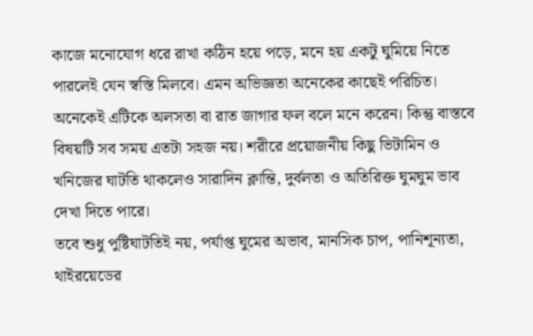কাজে মনোযোগ ধরে রাখা কঠিন হয়ে পড়ে, মনে হয় একটু ঘুমিয়ে নিতে পারলেই যেন স্বস্তি মিলবে। এমন অভিজ্ঞতা অনেকের কাছেই পরিচিত।
অনেকেই এটিকে অলসতা বা রাত জাগার ফল বলে মনে করেন। কিন্তু বাস্তবে বিষয়টি সব সময় এতটা সহজ নয়। শরীরে প্রয়োজনীয় কিছু ভিটামিন ও খনিজের ঘাটতি থাকলেও সারাদিন ক্লান্তি, দুর্বলতা ও অতিরিক্ত ঘুমঘুম ভাব দেখা দিতে পারে।
তবে শুধু পুষ্টিঘাটতিই নয়, পর্যাপ্ত ঘুমের অভাব, মানসিক চাপ, পানিশূন্যতা, থাইরয়েডের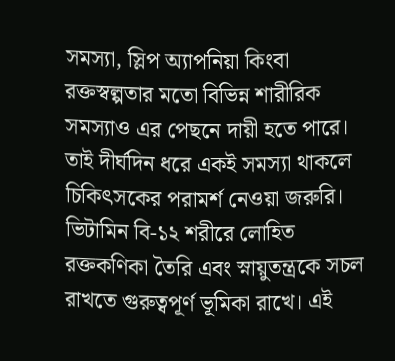সমস্যা, স্লিপ অ্যাপনিয়া কিংবা রক্তস্বল্পতার মতো বিভিন্ন শারীরিক সমস্যাও এর পেছনে দায়ী হতে পারে। তাই দীর্ঘদিন ধরে একই সমস্যা থাকলে চিকিৎসকের পরামর্শ নেওয়া জরুরি।
ভিটামিন বি-১২ শরীরে লোহিত রক্তকণিকা তৈরি এবং স্নায়ুতন্ত্রকে সচল রাখতে গুরুত্বপূর্ণ ভূমিকা রাখে। এই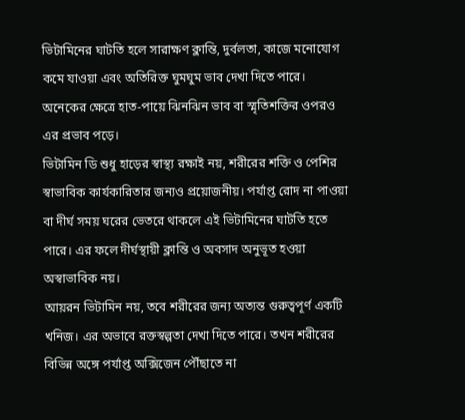ভিটামিনের ঘাটতি হলে সারাক্ষণ ক্লান্তি, দুর্বলতা, কাজে মনোযোগ কমে যাওয়া এবং অতিরিক্ত ঘুমঘুম ভাব দেখা দিতে পারে। অনেকের ক্ষেত্রে হাত-পায়ে ঝিনঝিন ভাব বা স্মৃতিশক্তির ওপরও এর প্রভাব পড়ে।
ভিটামিন ডি শুধু হাড়ের স্বাস্থ্য রক্ষাই নয়, শরীরের শক্তি ও পেশির স্বাভাবিক কার্যকারিতার জন্যও প্রয়োজনীয়। পর্যাপ্ত রোদ না পাওয়া বা দীর্ঘ সময় ঘরের ভেতরে থাকলে এই ভিটামিনের ঘাটতি হতে পারে। এর ফলে দীর্ঘস্থায়ী ক্লান্তি ও অবসাদ অনুভূত হওয়া অস্বাভাবিক নয়।
আয়রন ভিটামিন নয়, তবে শরীরের জন্য অত্যন্ত গুরুত্বপূর্ণ একটি খনিজ। এর অভাবে রক্তস্বল্পতা দেখা দিতে পারে। তখন শরীরের বিভিন্ন অঙ্গে পর্যাপ্ত অক্সিজেন পৌঁছাতে না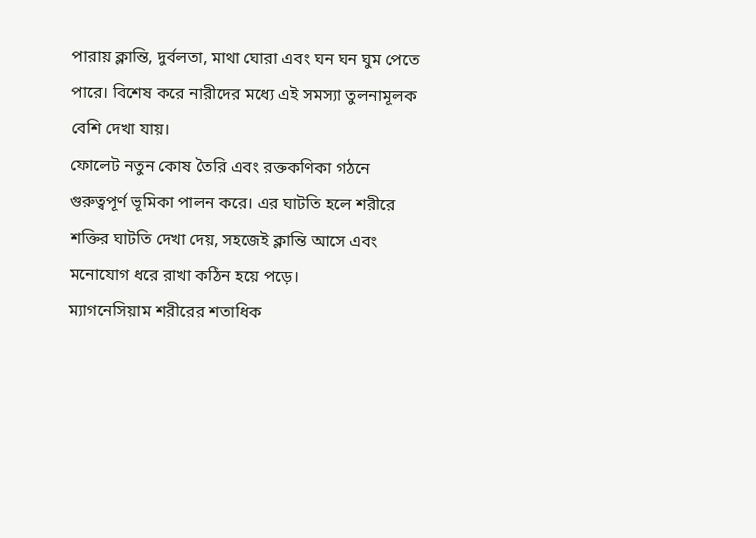পারায় ক্লান্তি, দুর্বলতা, মাথা ঘোরা এবং ঘন ঘন ঘুম পেতে পারে। বিশেষ করে নারীদের মধ্যে এই সমস্যা তুলনামূলক বেশি দেখা যায়।
ফোলেট নতুন কোষ তৈরি এবং রক্তকণিকা গঠনে গুরুত্বপূর্ণ ভূমিকা পালন করে। এর ঘাটতি হলে শরীরে শক্তির ঘাটতি দেখা দেয়, সহজেই ক্লান্তি আসে এবং মনোযোগ ধরে রাখা কঠিন হয়ে পড়ে।
ম্যাগনেসিয়াম শরীরের শতাধিক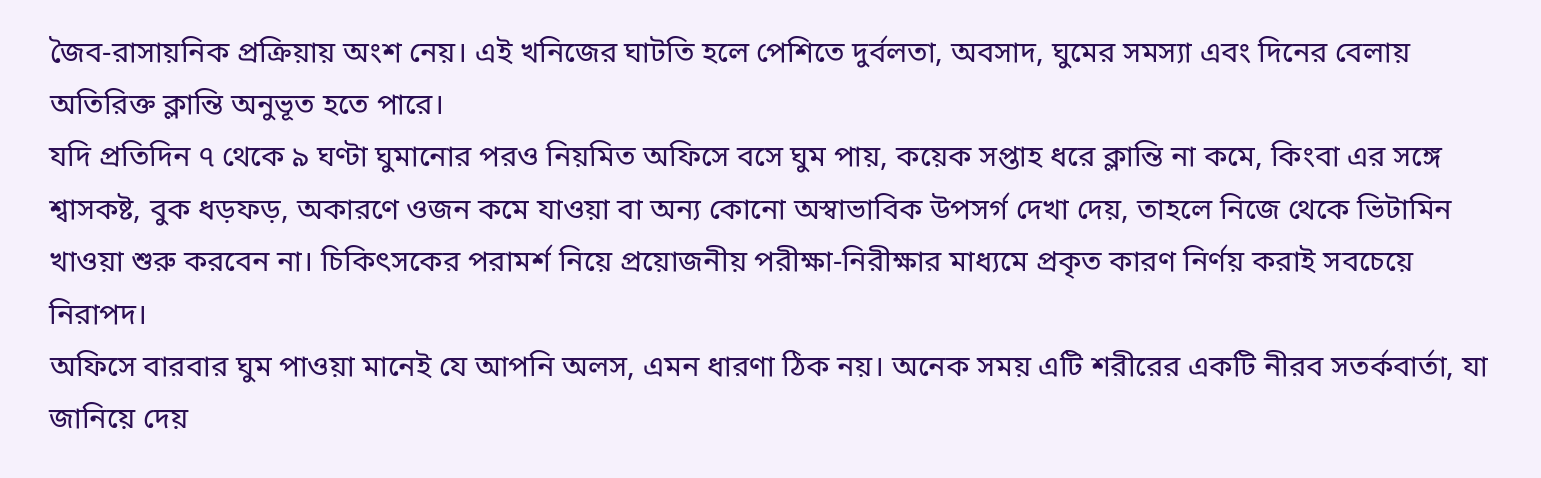জৈব-রাসায়নিক প্রক্রিয়ায় অংশ নেয়। এই খনিজের ঘাটতি হলে পেশিতে দুর্বলতা, অবসাদ, ঘুমের সমস্যা এবং দিনের বেলায় অতিরিক্ত ক্লান্তি অনুভূত হতে পারে।
যদি প্রতিদিন ৭ থেকে ৯ ঘণ্টা ঘুমানোর পরও নিয়মিত অফিসে বসে ঘুম পায়, কয়েক সপ্তাহ ধরে ক্লান্তি না কমে, কিংবা এর সঙ্গে শ্বাসকষ্ট, বুক ধড়ফড়, অকারণে ওজন কমে যাওয়া বা অন্য কোনো অস্বাভাবিক উপসর্গ দেখা দেয়, তাহলে নিজে থেকে ভিটামিন খাওয়া শুরু করবেন না। চিকিৎসকের পরামর্শ নিয়ে প্রয়োজনীয় পরীক্ষা-নিরীক্ষার মাধ্যমে প্রকৃত কারণ নির্ণয় করাই সবচেয়ে নিরাপদ।
অফিসে বারবার ঘুম পাওয়া মানেই যে আপনি অলস, এমন ধারণা ঠিক নয়। অনেক সময় এটি শরীরের একটি নীরব সতর্কবার্তা, যা জানিয়ে দেয়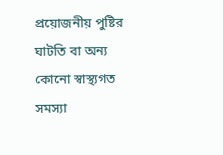প্রয়োজনীয় পুষ্টির ঘাটতি বা অন্য কোনো স্বাস্থ্যগত সমস্যা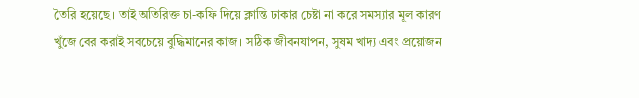তৈরি হয়েছে। তাই অতিরিক্ত চা-কফি দিয়ে ক্লান্তি ঢাকার চেষ্টা না করে সমস্যার মূল কারণ খুঁজে বের করাই সবচেয়ে বুদ্ধিমানের কাজ। সঠিক জীবনযাপন, সুষম খাদ্য এবং প্রয়োজন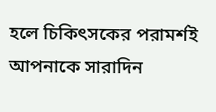হলে চিকিৎসকের পরামর্শই আপনাকে সারাদিন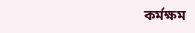কর্মক্ষম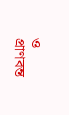ও প্রাণবন্ত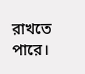রাখতে পারে।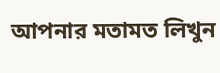আপনার মতামত লিখুন